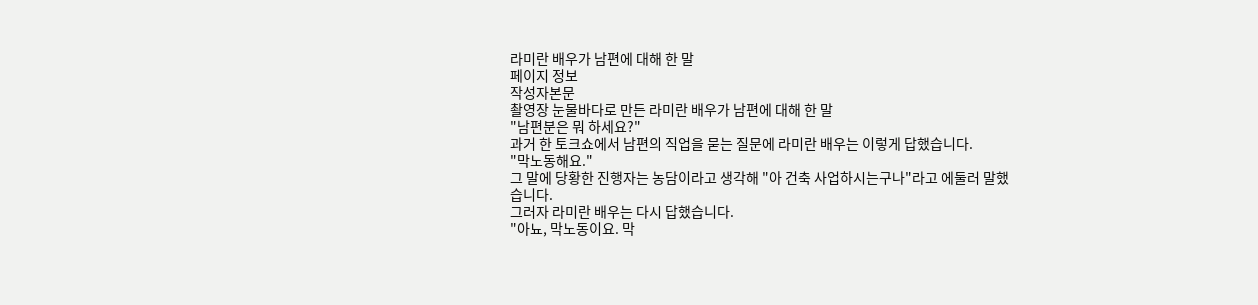라미란 배우가 남편에 대해 한 말
페이지 정보
작성자본문
촬영장 눈물바다로 만든 라미란 배우가 남편에 대해 한 말
"남편분은 뭐 하세요?"
과거 한 토크쇼에서 남편의 직업을 묻는 질문에 라미란 배우는 이렇게 답했습니다.
"막노동해요."
그 말에 당황한 진행자는 농담이라고 생각해 "아 건축 사업하시는구나"라고 에둘러 말했습니다.
그러자 라미란 배우는 다시 답했습니다.
"아뇨, 막노동이요. 막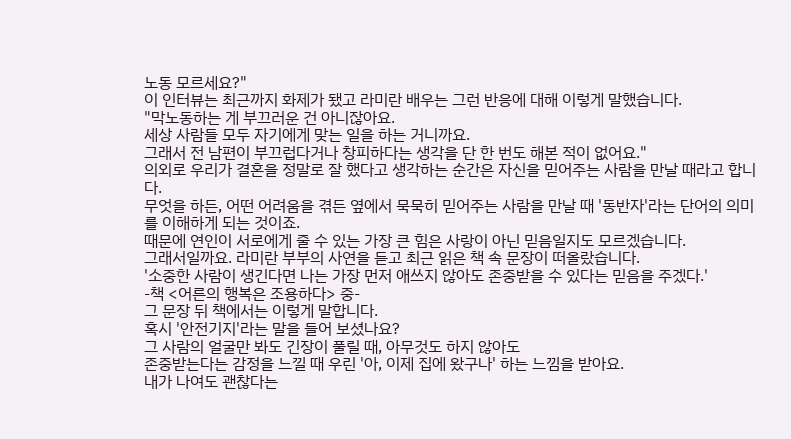노동 모르세요?"
이 인터뷰는 최근까지 화제가 됐고 라미란 배우는 그런 반응에 대해 이렇게 말했습니다.
"막노동하는 게 부끄러운 건 아니잖아요.
세상 사람들 모두 자기에게 맞는 일을 하는 거니까요.
그래서 전 남편이 부끄럽다거나 창피하다는 생각을 단 한 번도 해본 적이 없어요."
의외로 우리가 결혼을 정말로 잘 했다고 생각하는 순간은 자신을 믿어주는 사람을 만날 때라고 합니다.
무엇을 하든, 어떤 어려움을 겪든 옆에서 묵묵히 믿어주는 사람을 만날 때 '동반자'라는 단어의 의미를 이해하게 되는 것이죠.
때문에 연인이 서로에게 줄 수 있는 가장 큰 힘은 사랑이 아닌 믿음일지도 모르겠습니다.
그래서일까요. 라미란 부부의 사연을 듣고 최근 읽은 책 속 문장이 떠올랐습니다.
'소중한 사람이 생긴다면 나는 가장 먼저 애쓰지 않아도 존중받을 수 있다는 믿음을 주겠다.'
-책 <어른의 행복은 조용하다> 중-
그 문장 뒤 책에서는 이렇게 말합니다.
혹시 '안전기지'라는 말을 들어 보셨나요?
그 사람의 얼굴만 봐도 긴장이 풀릴 때, 아무것도 하지 않아도
존중받는다는 감정을 느낄 때 우린 '아, 이제 집에 왔구나' 하는 느낌을 받아요.
내가 나여도 괜찮다는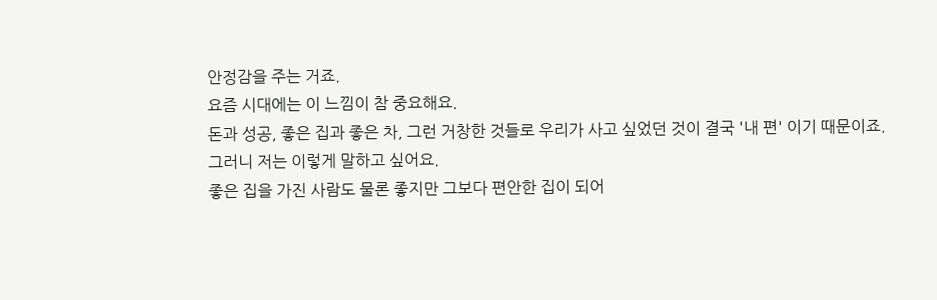안정감을 주는 거죠.
요즘 시대에는 이 느낌이 참 중요해요.
돈과 성공, 좋은 집과 좋은 차, 그런 거창한 것들로 우리가 사고 싶었던 것이 결국 '내 편' 이기 때문이죠.
그러니 저는 이렇게 말하고 싶어요.
좋은 집을 가진 사람도 물론 좋지만 그보다 편안한 집이 되어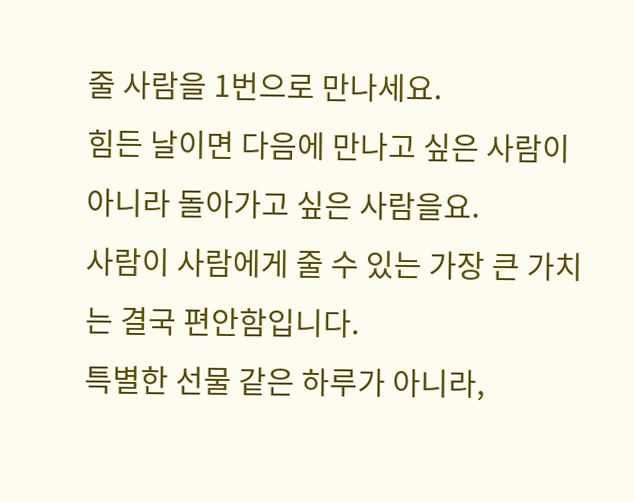줄 사람을 1번으로 만나세요.
힘든 날이면 다음에 만나고 싶은 사람이 아니라 돌아가고 싶은 사람을요.
사람이 사람에게 줄 수 있는 가장 큰 가치는 결국 편안함입니다.
특별한 선물 같은 하루가 아니라,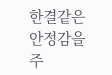한결같은 안정감을 주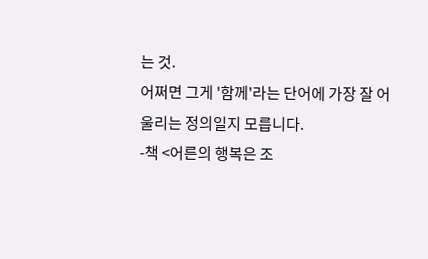는 것.
어쩌면 그게 '함께'라는 단어에 가장 잘 어울리는 정의일지 모릅니다.
-책 <어른의 행복은 조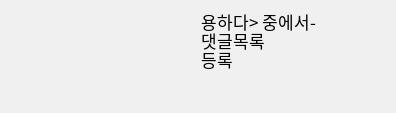용하다> 중에서-
댓글목록
등록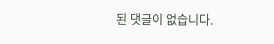된 댓글이 없습니다.